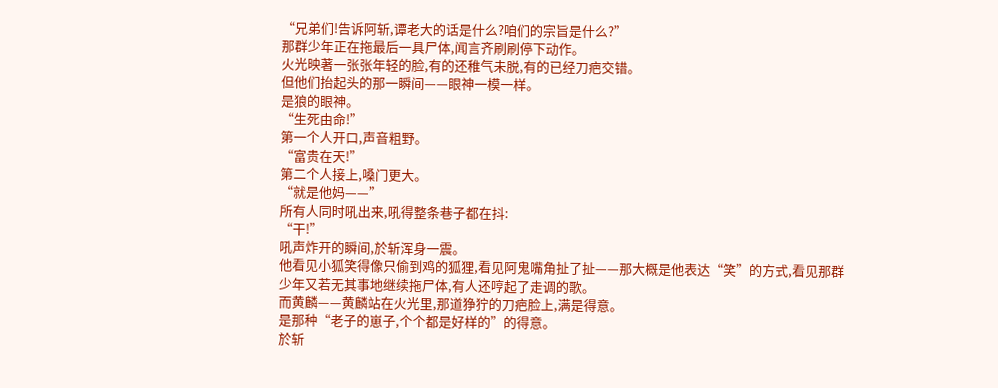“兄弟们!告诉阿斩,谭老大的话是什么?咱们的宗旨是什么?”
那群少年正在拖最后一具尸体,闻言齐刷刷停下动作。
火光映著一张张年轻的脸,有的还稚气未脱,有的已经刀疤交错。
但他们抬起头的那一瞬间——眼神一模一样。
是狼的眼神。
“生死由命!”
第一个人开口,声音粗野。
“富贵在天!”
第二个人接上,嗓门更大。
“就是他妈——”
所有人同时吼出来,吼得整条巷子都在抖:
“干!”
吼声炸开的瞬间,於斩浑身一震。
他看见小狐笑得像只偷到鸡的狐狸,看见阿鬼嘴角扯了扯——那大概是他表达“笑”的方式,看见那群少年又若无其事地继续拖尸体,有人还哼起了走调的歌。
而黄麟——黄麟站在火光里,那道狰狞的刀疤脸上,满是得意。
是那种“老子的崽子,个个都是好样的”的得意。
於斩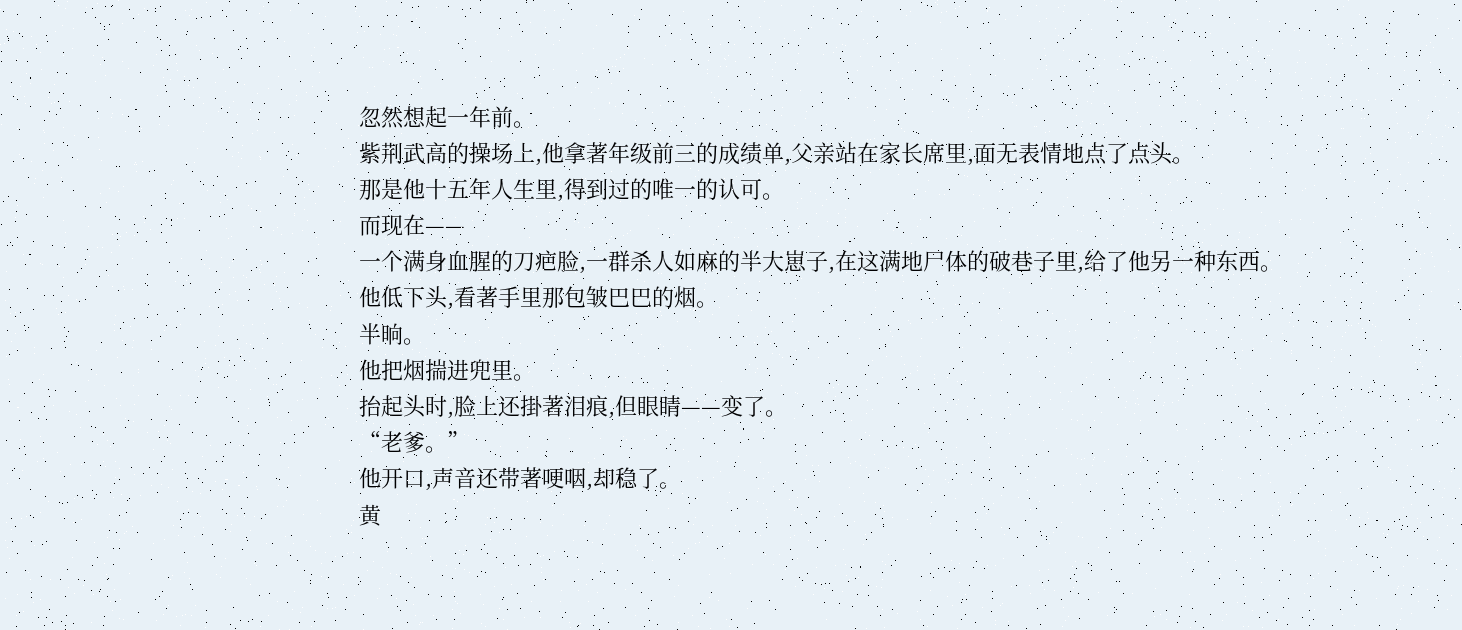忽然想起一年前。
紫荆武高的操场上,他拿著年级前三的成绩单,父亲站在家长席里,面无表情地点了点头。
那是他十五年人生里,得到过的唯一的认可。
而现在——
一个满身血腥的刀疤脸,一群杀人如麻的半大崽子,在这满地尸体的破巷子里,给了他另一种东西。
他低下头,看著手里那包皱巴巴的烟。
半晌。
他把烟揣进兜里。
抬起头时,脸上还掛著泪痕,但眼睛——变了。
“老爹。”
他开口,声音还带著哽咽,却稳了。
黄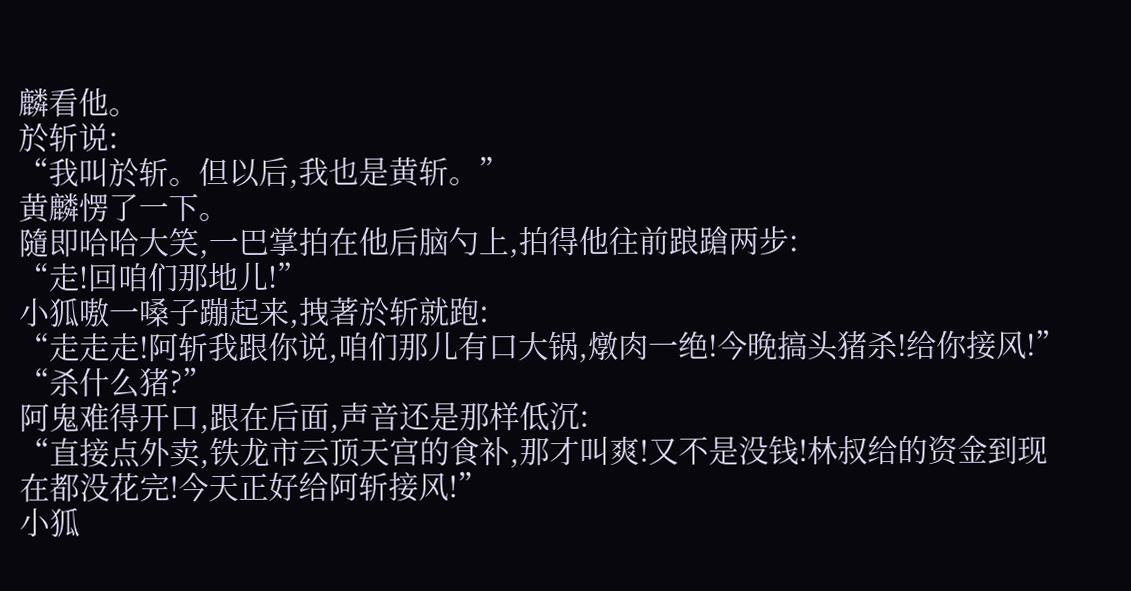麟看他。
於斩说:
“我叫於斩。但以后,我也是黄斩。”
黄麟愣了一下。
隨即哈哈大笑,一巴掌拍在他后脑勺上,拍得他往前踉蹌两步:
“走!回咱们那地儿!”
小狐嗷一嗓子蹦起来,拽著於斩就跑:
“走走走!阿斩我跟你说,咱们那儿有口大锅,燉肉一绝!今晚搞头猪杀!给你接风!”
“杀什么猪?”
阿鬼难得开口,跟在后面,声音还是那样低沉:
“直接点外卖,铁龙市云顶天宫的食补,那才叫爽!又不是没钱!林叔给的资金到现在都没花完!今天正好给阿斩接风!”
小狐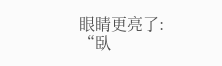眼睛更亮了:
“臥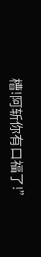槽!阿斩你有口福了!”